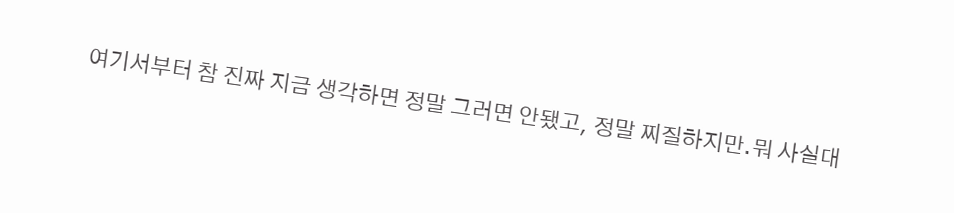여기서부터 참 진짜 지금 생각하면 정말 그러면 안됐고, 정말 찌질하지만.뭐 사실대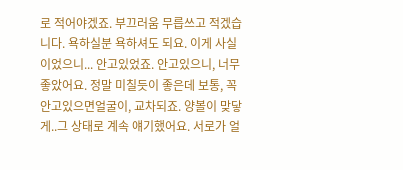로 적어야겠죠. 부끄러움 무릅쓰고 적겠습니다. 욕하실분 욕하셔도 되요. 이게 사실이었으니... 안고있었죠. 안고있으니, 너무 좋았어요. 정말 미칠듯이 좋은데 보통, 꼭 안고있으면얼굴이, 교차되죠. 양볼이 맞닿게..그 상태로 계속 얘기했어요. 서로가 얼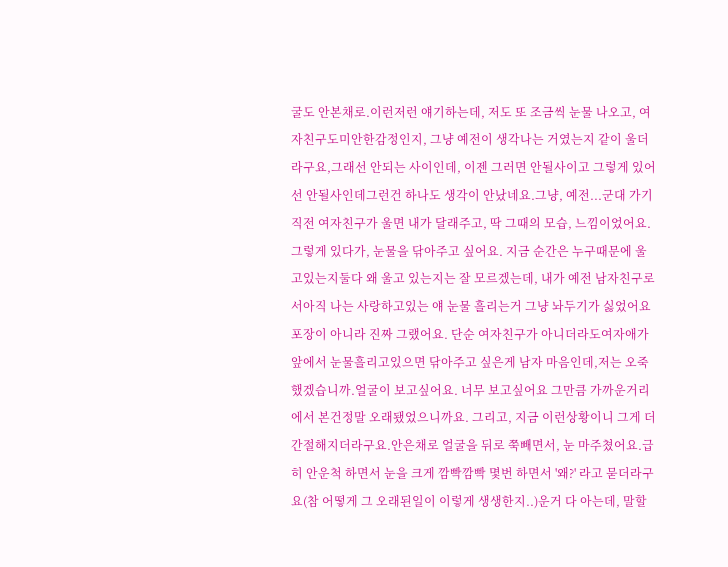굴도 안본채로.이런저런 얘기하는데, 저도 또 조금씩 눈물 나오고, 여자친구도미안한감정인지, 그냥 예전이 생각나는 거였는지 같이 울더라구요,그래선 안되는 사이인데, 이젠 그러면 안될사이고 그렇게 있어선 안될사인데그런건 하나도 생각이 안났네요.그냥, 예전...군대 가기 직전 여자친구가 울면 내가 달래주고, 딱 그때의 모습, 느낌이었어요.그렇게 있다가, 눈물을 닦아주고 싶어요. 지금 순간은 누구때문에 울고있는지둘다 왜 울고 있는지는 잘 모르겠는데, 내가 예전 남자친구로서아직 나는 사랑하고있는 얘 눈물 흘리는거 그냥 놔두기가 싫었어요포장이 아니라 진짜 그랬어요. 단순 여자친구가 아니더라도여자애가 앞에서 눈물흘리고있으면 닦아주고 싶은게 남자 마음인데,저는 오죽했겠습니까.얼굴이 보고싶어요. 너무 보고싶어요 그만큼 가까운거리에서 본건정말 오래됐었으니까요. 그리고, 지금 이런상황이니 그게 더 간절해지더라구요.안은채로 얼굴을 뒤로 쭉빼면서, 눈 마주쳤어요.급히 안운척 하면서 눈을 크게 깜빡깜빡 몇번 하면서 '왜?' 라고 묻더라구요(참 어떻게 그 오래된일이 이렇게 생생한지..)운거 다 아는데, 말할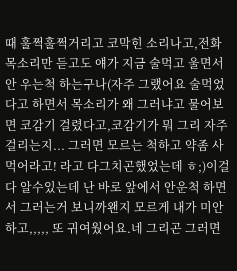때 훌쩍훌쩍거리고 코막힌 소리나고,전화 목소리만 듣고도 얘가 지금 술먹고 울면서 안 우는척 하는구나(자주 그랬어요 술먹었다고 하면서 목소리가 왜 그러냐고 물어보면 코감기 걸렸다고,코감기가 뭐 그리 자주 걸리는지... 그러면 모르는 척하고 약좀 사먹어라고! 라고 다그치곤했었는데 ㅎ;)이걸 다 알수있는데 난 바로 앞에서 안운척 하면서 그러는거 보니까왠지 모르게 내가 미안하고,,,,, 또 귀여웠어요.네 그리곤 그러면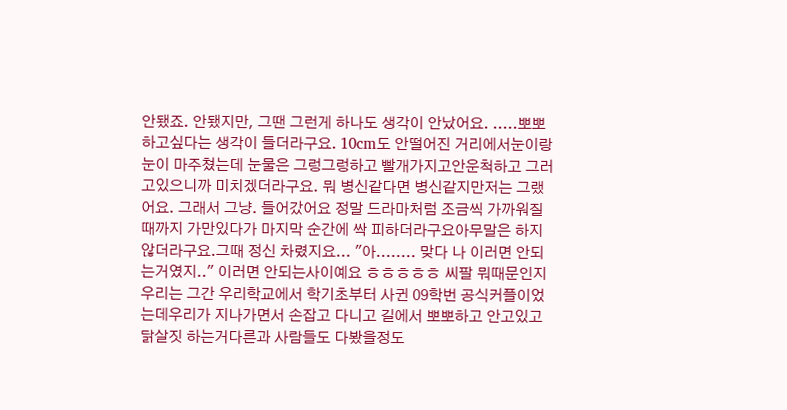안됐죠. 안됐지만, 그땐 그런게 하나도 생각이 안났어요. .....뽀뽀하고싶다는 생각이 들더라구요. 10cm도 안떨어진 거리에서눈이랑 눈이 마주쳤는데 눈물은 그렁그렁하고 빨개가지고안운척하고 그러고있으니까 미치겠더라구요. 뭐 병신같다면 병신같지만저는 그랬어요. 그래서 그냥. 들어갔어요 정말 드라마처럼 조금씩 가까워질때까지 가만있다가 마지막 순간에 싹 피하더라구요아무말은 하지 않더라구요.그때 정신 차렸지요... "아........ 맞다 나 이러면 안되는거였지.." 이러면 안되는사이예요 ㅎㅎㅎㅎㅎ 씨팔 뭐때문인지우리는 그간 우리학교에서 학기초부터 사귄 09학번 공식커플이었는데우리가 지나가면서 손잡고 다니고 길에서 뽀뽀하고 안고있고 닭살짓 하는거다른과 사람들도 다봤을정도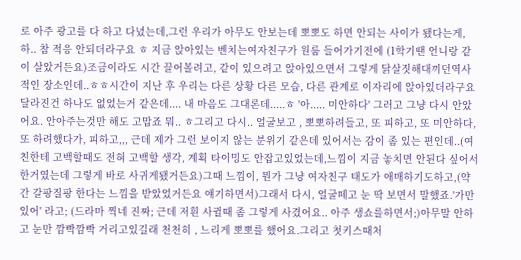로 아주 광고를 다 하고 다녔는데,그런 우리가 아무도 안보는데 뽀뽀도 하면 안되는 사이가 됐다는게,하.. 참 적응 안되더라구요 ㅎ 지금 앉아있는 벤치는여자친구가 원룸 들어가기전에 (1학기땐 언니랑 같이 살았거든요)조금이라도 시간 끌어볼려고, 같이 있으려고 앉아있으면서 그렇게 닭살짓해대끼던역사적인 장소인데..ㅎㅎ시간이 지난 후 우리는 다른 상황 다른 모습, 다른 관계로 이자리에 앉아있더라구요달라진건 하나도 없었는거 같은데.... 내 마음도 그대론데.....ㅎ '아..... 미안하다' 그러고 그냥 다시 안았어요. 안아주는것만 해도 고맙죠 뭐.. ㅎ그리고 다시.. 얼굴보고 , 뽀뽀하려들고, 또 피하고, 또 미안하다,또 하려했다가, 피하고,,, 근데 제가 그런 보이지 않는 분위기 같은데 있어서는 감이 좀 있는 편인데..(여친한테 고백할때도 전혀 고백할 생각, 계획 타이밍도 안잡고있었는데,느낌이 지금 놓치면 안된다 싶어서 한거였는데 그렇게 바로 사귀게됐거든요)그때 느낌이, 뭔가 그냥 여자친구 태도가 애매하기도하고,(약간 갈팡질팡 한다는 느낌을 받았었거든요 얘기하면서)그래서 다시, 얼굴떼고 눈 딱 보면서 말했죠.'가만있어' 라고; (드라마 찍네 진짜; 근데 저흰 사귈때 좀 그렇게 사겼어요.. 아주 생쇼를하면서;)아무말 안하고 눈만 깜빡깜빡 거리고있길래 천천히 , 느리게 뽀뽀를 했어요.그리고 첫키스때처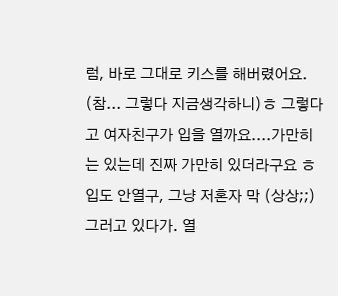럼, 바로 그대로 키스를 해버렸어요. (참... 그렇다 지금생각하니)ㅎ 그렇다고 여자친구가 입을 열까요....가만히는 있는데 진짜 가만히 있더라구요 ㅎ 입도 안열구, 그냥 저혼자 막 (상상;;)그러고 있다가. 열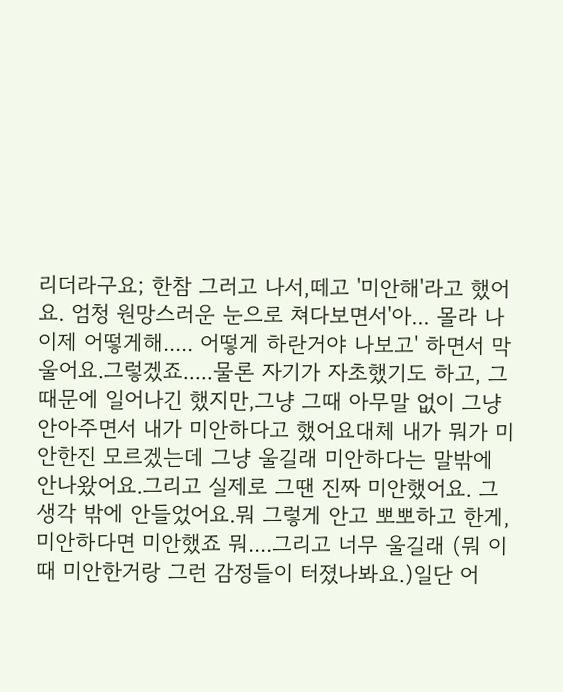리더라구요; 한참 그러고 나서,떼고 '미안해'라고 했어요. 엄청 원망스러운 눈으로 쳐다보면서'아... 몰라 나 이제 어떻게해..... 어떻게 하란거야 나보고' 하면서 막 울어요.그렇겠죠.....물론 자기가 자초했기도 하고, 그 때문에 일어나긴 했지만,그냥 그때 아무말 없이 그냥 안아주면서 내가 미안하다고 했어요대체 내가 뭐가 미안한진 모르겠는데 그냥 울길래 미안하다는 말밖에 안나왔어요.그리고 실제로 그땐 진짜 미안했어요. 그 생각 밖에 안들었어요.뭐 그렇게 안고 뽀뽀하고 한게, 미안하다면 미안했죠 뭐....그리고 너무 울길래 (뭐 이때 미안한거랑 그런 감정들이 터졌나봐요.)일단 어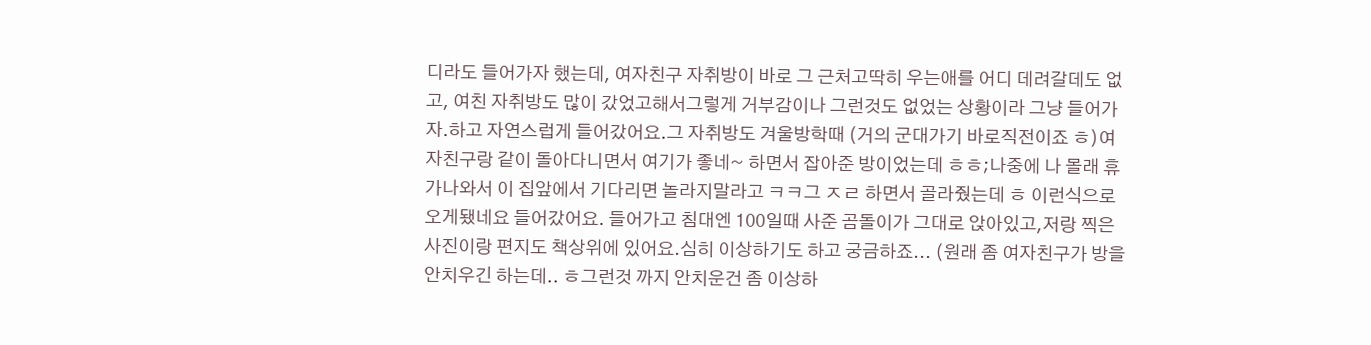디라도 들어가자 했는데, 여자친구 자취방이 바로 그 근처고딱히 우는애를 어디 데려갈데도 없고, 여친 자취방도 많이 갔었고해서그렇게 거부감이나 그런것도 없었는 상황이라 그냥 들어가자.하고 자연스럽게 들어갔어요.그 자취방도 겨울방학때 (거의 군대가기 바로직전이죠 ㅎ)여자친구랑 같이 돌아다니면서 여기가 좋네~ 하면서 잡아준 방이었는데 ㅎㅎ;나중에 나 몰래 휴가나와서 이 집앞에서 기다리면 놀라지말라고 ㅋㅋ그 ㅈㄹ 하면서 골라줬는데 ㅎ 이런식으로 오게됐네요 들어갔어요. 들어가고 침대엔 100일때 사준 곰돌이가 그대로 앉아있고,저랑 찍은 사진이랑 편지도 책상위에 있어요.심히 이상하기도 하고 궁금하죠... (원래 좀 여자친구가 방을 안치우긴 하는데.. ㅎ그런것 까지 안치운건 좀 이상하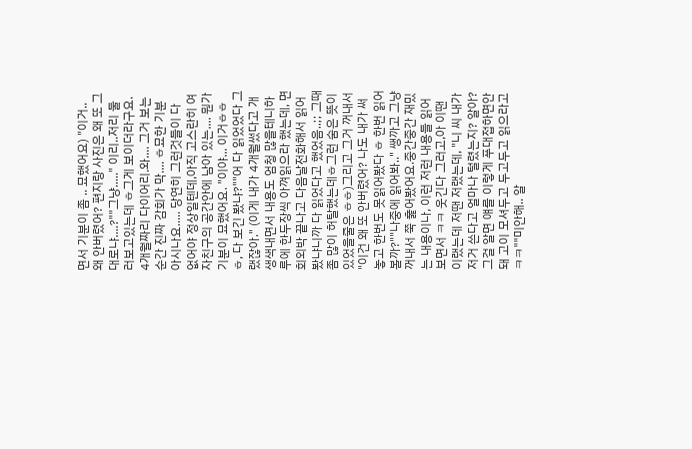면서 기분이 좀 .. 묘했어요) "이거.. 왜 안버렸어? 편지랑 사진은 왜 또 그대로냐....?""그냥....." 이리..저리 둘러보고있는데 ㅎ그게 보이더라구요. 4개월짜리 다이어리.와.... 그거 보는 순간 진짜 감회가 막.... ㅎ묘한 기분 아시나요..... 당연히 그런것들이 다 없어야 정상일텐데,아직 고스란히 여자친구의 공간안에 남아 있는.... 뭔가 기분이 묘했어요. "이야... 이거ㅎㅎㅎ, 다 보긴 봤냐?""어 다 읽었었다 그랬잖아." (이게 내가 4개월썼다고 개 생색내면서 내용도 엄청 많을테니하루에 한두장씩 아껴읽으라 했는데, 면회외박 끝나고 다음날전화해서 읽어봤냐니까 다 읽었다고 했었음..;; 그때 좀 많이 허탈했는데ㅎ그런 숨은 뜻이 있었을줄은 ㅎㅎ)그리고 그거 꺼내서 "이건 왜 또 안버렸어? 나도 내가 써놓고 한번도 못읽어봤다 ㅎ 한번 읽어볼까?""나중에 읽어봐.." 쌩까고 그냥 꺼내서 쭉 훑어봤어요.중간중간 재밌는 내용이나, 이런 저런 내용들 읽어보면서 ㅋㅋ 웃긴다 그러고,아 이땐 이랬는데 저땐 저랬는데, "니 씨 내가 저거 쓴다고 얼마나 털렸는지? 알아?그걸 알면 얘를 이렇게 푸대접하면안돼 고이 모셔두고 두고두고 읽으라고 ㅋㅋ""미안해.. 알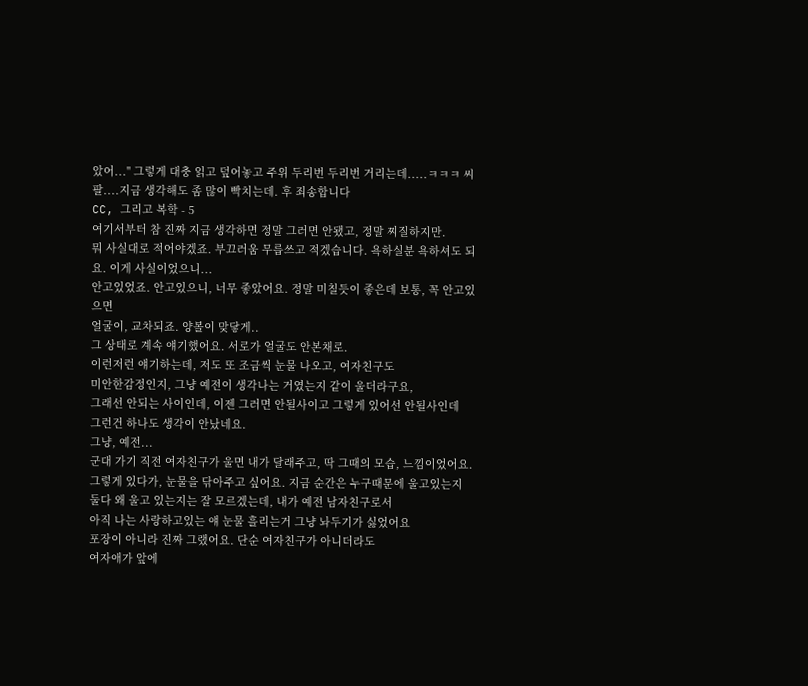았어..." 그렇게 대충 읽고 덮어놓고 주위 두리번 두리번 거리는데.....ㅋㅋㅋ 씨팔....지금 생각해도 좀 많이 빡치는데. 후 죄송합니다
CC, 그리고 복학 - 5
여기서부터 참 진짜 지금 생각하면 정말 그러면 안됐고, 정말 찌질하지만.
뭐 사실대로 적어야겠죠. 부끄러움 무릅쓰고 적겠습니다. 욕하실분 욕하셔도 되요. 이게 사실이었으니...
안고있었죠. 안고있으니, 너무 좋았어요. 정말 미칠듯이 좋은데 보통, 꼭 안고있으면
얼굴이, 교차되죠. 양볼이 맞닿게..
그 상태로 계속 얘기했어요. 서로가 얼굴도 안본채로.
이런저런 얘기하는데, 저도 또 조금씩 눈물 나오고, 여자친구도
미안한감정인지, 그냥 예전이 생각나는 거였는지 같이 울더라구요,
그래선 안되는 사이인데, 이젠 그러면 안될사이고 그렇게 있어선 안될사인데
그런건 하나도 생각이 안났네요.
그냥, 예전...
군대 가기 직전 여자친구가 울면 내가 달래주고, 딱 그때의 모습, 느낌이었어요.
그렇게 있다가, 눈물을 닦아주고 싶어요. 지금 순간은 누구때문에 울고있는지
둘다 왜 울고 있는지는 잘 모르겠는데, 내가 예전 남자친구로서
아직 나는 사랑하고있는 얘 눈물 흘리는거 그냥 놔두기가 싫었어요
포장이 아니라 진짜 그랬어요. 단순 여자친구가 아니더라도
여자애가 앞에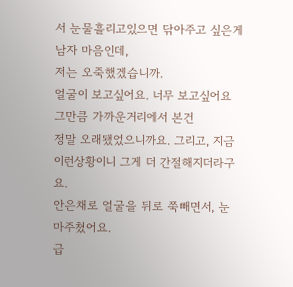서 눈물흘리고있으면 닦아주고 싶은게 남자 마음인데,
저는 오죽했겠습니까.
얼굴이 보고싶어요. 너무 보고싶어요 그만큼 가까운거리에서 본건
정말 오래됐었으니까요. 그리고, 지금 이런상황이니 그게 더 간절해지더라구요.
안은채로 얼굴을 뒤로 쭉빼면서, 눈 마주쳤어요.
급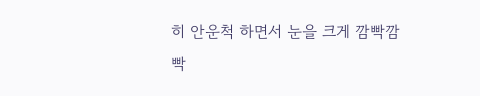히 안운척 하면서 눈을 크게 깜빡깜빡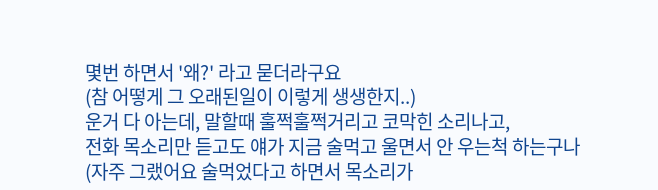몇번 하면서 '왜?' 라고 묻더라구요
(참 어떻게 그 오래된일이 이렇게 생생한지..)
운거 다 아는데, 말할때 훌쩍훌쩍거리고 코막힌 소리나고,
전화 목소리만 듣고도 얘가 지금 술먹고 울면서 안 우는척 하는구나
(자주 그랬어요 술먹었다고 하면서 목소리가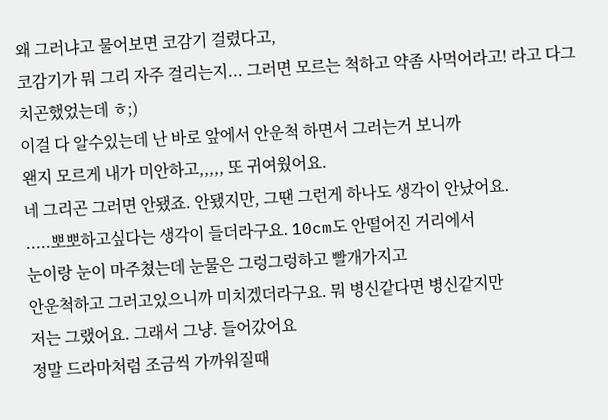왜 그러냐고 물어보면 코감기 걸렸다고,
코감기가 뭐 그리 자주 걸리는지... 그러면 모르는 척하고 약좀 사먹어라고! 라고 다그치곤했었는데 ㅎ;)
이걸 다 알수있는데 난 바로 앞에서 안운척 하면서 그러는거 보니까
왠지 모르게 내가 미안하고,,,,, 또 귀여웠어요.
네 그리곤 그러면 안됐죠. 안됐지만, 그땐 그런게 하나도 생각이 안났어요.
.....뽀뽀하고싶다는 생각이 들더라구요. 10cm도 안떨어진 거리에서
눈이랑 눈이 마주쳤는데 눈물은 그렁그렁하고 빨개가지고
안운척하고 그러고있으니까 미치겠더라구요. 뭐 병신같다면 병신같지만
저는 그랬어요. 그래서 그냥. 들어갔어요
정말 드라마처럼 조금씩 가까워질때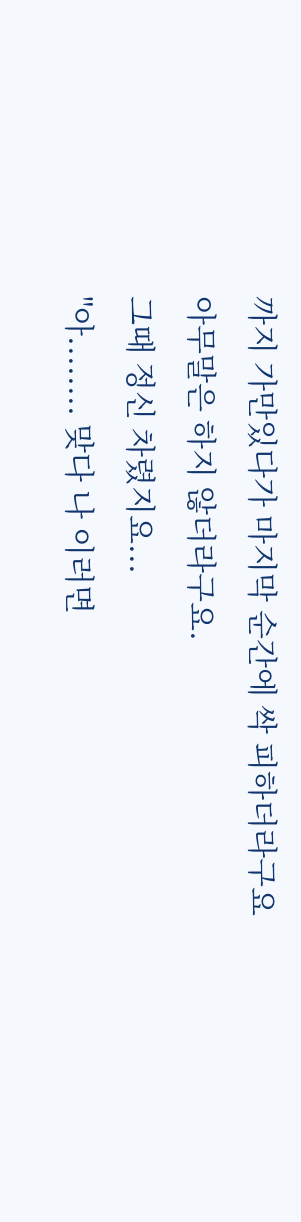까지 가만있다가 마지막 순간에 싹 피하더라구요
아무말은 하지 않더라구요.
그때 정신 차렸지요...
"아........ 맞다 나 이러면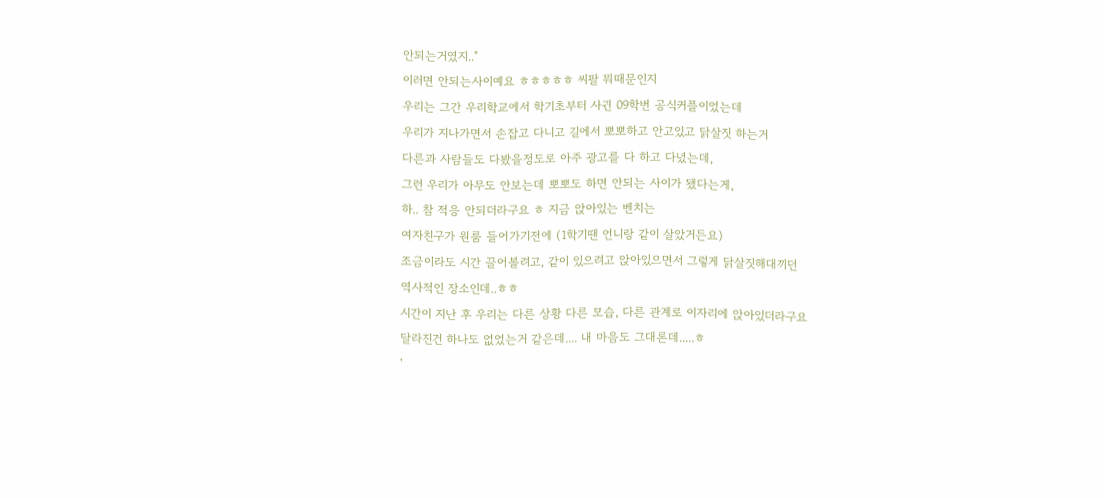안되는거였지.."
이러면 안되는사이예요 ㅎㅎㅎㅎㅎ 씨팔 뭐때문인지
우리는 그간 우리학교에서 학기초부터 사귄 09학번 공식커플이었는데
우리가 지나가면서 손잡고 다니고 길에서 뽀뽀하고 안고있고 닭살짓 하는거
다른과 사람들도 다봤을정도로 아주 광고를 다 하고 다녔는데,
그런 우리가 아무도 안보는데 뽀뽀도 하면 안되는 사이가 됐다는게,
하.. 참 적응 안되더라구요 ㅎ 지금 앉아있는 벤치는
여자친구가 원룸 들어가기전에 (1학기땐 언니랑 같이 살았거든요)
조금이라도 시간 끌어볼려고, 같이 있으려고 앉아있으면서 그렇게 닭살짓해대끼던
역사적인 장소인데..ㅎㅎ
시간이 지난 후 우리는 다른 상황 다른 모습, 다른 관계로 이자리에 앉아있더라구요
달라진건 하나도 없었는거 같은데.... 내 마음도 그대론데.....ㅎ
'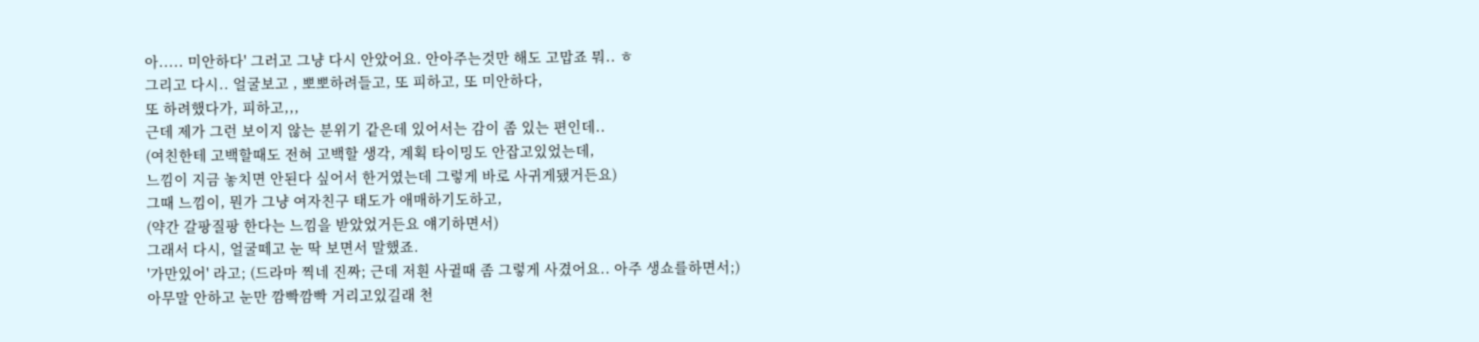아..... 미안하다' 그러고 그냥 다시 안았어요. 안아주는것만 해도 고맙죠 뭐.. ㅎ
그리고 다시.. 얼굴보고 , 뽀뽀하려들고, 또 피하고, 또 미안하다,
또 하려했다가, 피하고,,,
근데 제가 그런 보이지 않는 분위기 같은데 있어서는 감이 좀 있는 편인데..
(여친한테 고백할때도 전혀 고백할 생각, 계획 타이밍도 안잡고있었는데,
느낌이 지금 놓치면 안된다 싶어서 한거였는데 그렇게 바로 사귀게됐거든요)
그때 느낌이, 뭔가 그냥 여자친구 태도가 애매하기도하고,
(약간 갈팡질팡 한다는 느낌을 받았었거든요 얘기하면서)
그래서 다시, 얼굴떼고 눈 딱 보면서 말했죠.
'가만있어' 라고; (드라마 찍네 진짜; 근데 저흰 사귈때 좀 그렇게 사겼어요.. 아주 생쇼를하면서;)
아무말 안하고 눈만 깜빡깜빡 거리고있길래 천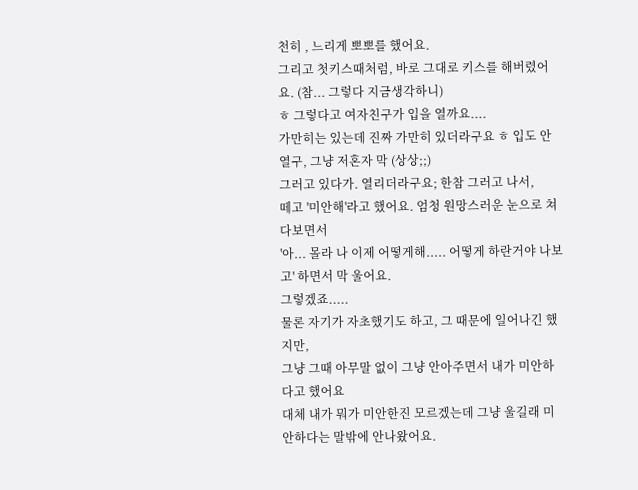천히 , 느리게 뽀뽀를 했어요.
그리고 첫키스때처럼, 바로 그대로 키스를 해버렸어요. (참... 그렇다 지금생각하니)
ㅎ 그렇다고 여자친구가 입을 열까요....
가만히는 있는데 진짜 가만히 있더라구요 ㅎ 입도 안열구, 그냥 저혼자 막 (상상;;)
그러고 있다가. 열리더라구요; 한참 그러고 나서,
떼고 '미안해'라고 했어요. 엄청 원망스러운 눈으로 쳐다보면서
'아... 몰라 나 이제 어떻게해..... 어떻게 하란거야 나보고' 하면서 막 울어요.
그렇겠죠.....
물론 자기가 자초했기도 하고, 그 때문에 일어나긴 했지만,
그냥 그때 아무말 없이 그냥 안아주면서 내가 미안하다고 했어요
대체 내가 뭐가 미안한진 모르겠는데 그냥 울길래 미안하다는 말밖에 안나왔어요.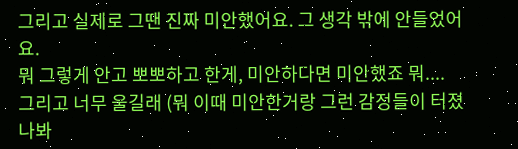그리고 실제로 그땐 진짜 미안했어요. 그 생각 밖에 안들었어요.
뭐 그렇게 안고 뽀뽀하고 한게, 미안하다면 미안했죠 뭐....
그리고 너무 울길래 (뭐 이때 미안한거랑 그런 감정들이 터졌나봐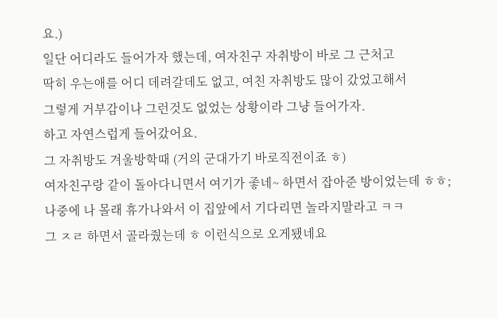요.)
일단 어디라도 들어가자 했는데, 여자친구 자취방이 바로 그 근처고
딱히 우는애를 어디 데려갈데도 없고, 여친 자취방도 많이 갔었고해서
그렇게 거부감이나 그런것도 없었는 상황이라 그냥 들어가자.
하고 자연스럽게 들어갔어요.
그 자취방도 겨울방학때 (거의 군대가기 바로직전이죠 ㅎ)
여자친구랑 같이 돌아다니면서 여기가 좋네~ 하면서 잡아준 방이었는데 ㅎㅎ;
나중에 나 몰래 휴가나와서 이 집앞에서 기다리면 놀라지말라고 ㅋㅋ
그 ㅈㄹ 하면서 골라줬는데 ㅎ 이런식으로 오게됐네요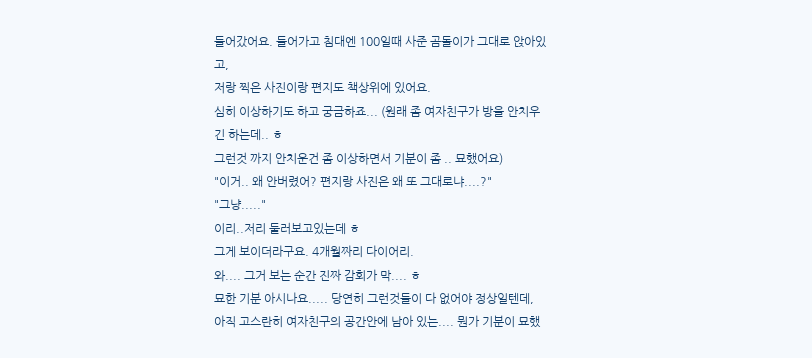들어갔어요. 들어가고 침대엔 100일때 사준 곰돌이가 그대로 앉아있고,
저랑 찍은 사진이랑 편지도 책상위에 있어요.
심히 이상하기도 하고 궁금하죠... (원래 좀 여자친구가 방을 안치우긴 하는데.. ㅎ
그런것 까지 안치운건 좀 이상하면서 기분이 좀 .. 묘했어요)
"이거.. 왜 안버렸어? 편지랑 사진은 왜 또 그대로냐....?"
"그냥....."
이리..저리 둘러보고있는데 ㅎ
그게 보이더라구요. 4개월짜리 다이어리.
와.... 그거 보는 순간 진짜 감회가 막.... ㅎ
묘한 기분 아시나요..... 당연히 그런것들이 다 없어야 정상일텐데,
아직 고스란히 여자친구의 공간안에 남아 있는.... 뭔가 기분이 묘했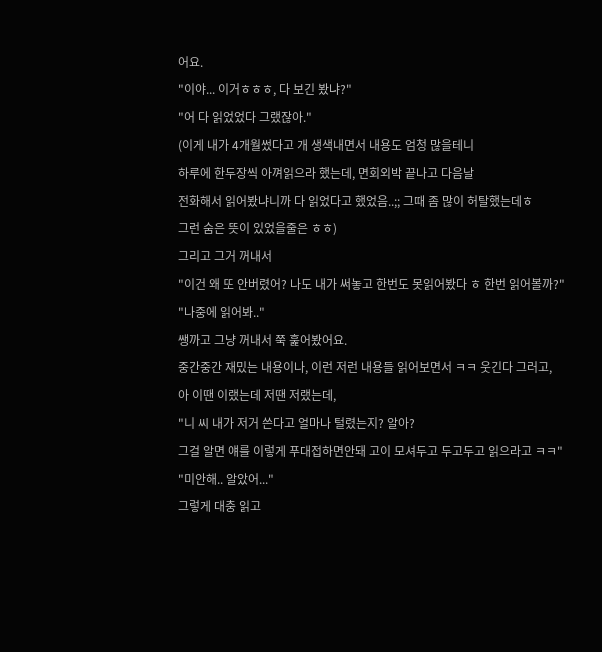어요.
"이야... 이거ㅎㅎㅎ, 다 보긴 봤냐?"
"어 다 읽었었다 그랬잖아."
(이게 내가 4개월썼다고 개 생색내면서 내용도 엄청 많을테니
하루에 한두장씩 아껴읽으라 했는데, 면회외박 끝나고 다음날
전화해서 읽어봤냐니까 다 읽었다고 했었음..;; 그때 좀 많이 허탈했는데ㅎ
그런 숨은 뜻이 있었을줄은 ㅎㅎ)
그리고 그거 꺼내서
"이건 왜 또 안버렸어? 나도 내가 써놓고 한번도 못읽어봤다 ㅎ 한번 읽어볼까?"
"나중에 읽어봐.."
쌩까고 그냥 꺼내서 쭉 훑어봤어요.
중간중간 재밌는 내용이나, 이런 저런 내용들 읽어보면서 ㅋㅋ 웃긴다 그러고,
아 이땐 이랬는데 저땐 저랬는데,
"니 씨 내가 저거 쓴다고 얼마나 털렸는지? 알아?
그걸 알면 얘를 이렇게 푸대접하면안돼 고이 모셔두고 두고두고 읽으라고 ㅋㅋ"
"미안해.. 알았어..."
그렇게 대충 읽고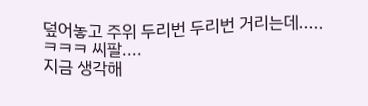덮어놓고 주위 두리번 두리번 거리는데.....
ㅋㅋㅋ 씨팔....
지금 생각해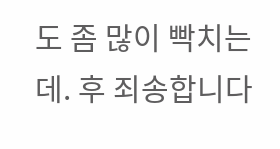도 좀 많이 빡치는데. 후 죄송합니다